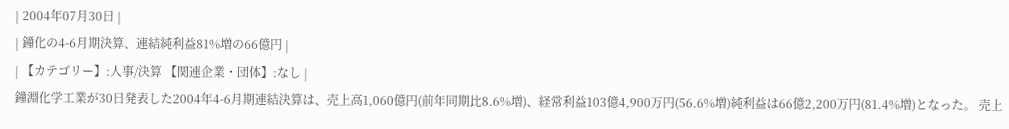| 2004年07月30日 |
| 鐘化の4-6月期決算、連結純利益81%増の66億円 |
| 【カテゴリー】:人事/決算 【関連企業・団体】:なし |
鐘淵化学工業が30日発表した2004年4-6月期連結決算は、売上高1,060億円(前年同期比8.6%増)、経常利益103億4,900万円(56.6%増)純利益は66億2,200万円(81.4%増)となった。 売上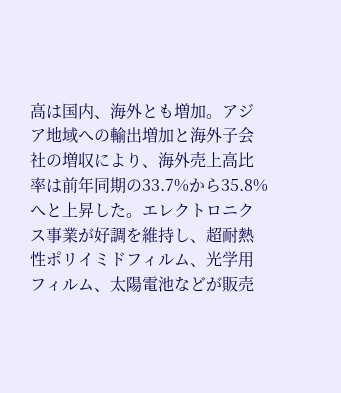高は国内、海外とも増加。アジア地域への輸出増加と海外子会社の増収により、海外売上高比率は前年同期の33.7%から35.8%へと上昇した。エレクトロニクス事業が好調を維持し、超耐熱性ポリイミドフィルム、光学用フィルム、太陽電池などが販売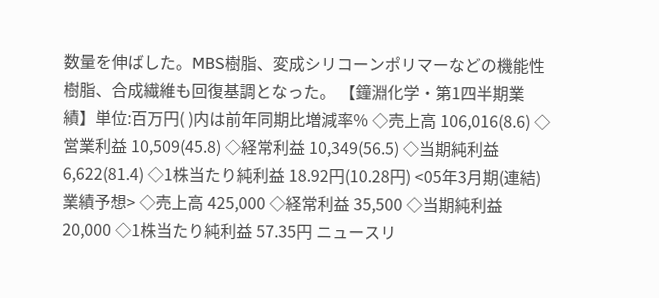数量を伸ばした。MBS樹脂、変成シリコーンポリマーなどの機能性樹脂、合成繊維も回復基調となった。 【鐘淵化学・第1四半期業績】単位:百万円( )内は前年同期比増減率% ◇売上高 106,016(8.6) ◇営業利益 10,509(45.8) ◇経常利益 10,349(56.5) ◇当期純利益 6,622(81.4) ◇1株当たり純利益 18.92円(10.28円) <05年3月期(連結)業績予想> ◇売上高 425,000 ◇経常利益 35,500 ◇当期純利益 20,000 ◇1株当たり純利益 57.35円 ニュースリ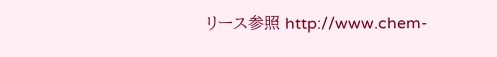リース参照 http://www.chem-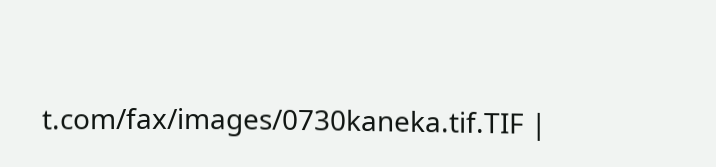t.com/fax/images/0730kaneka.tif.TIF |